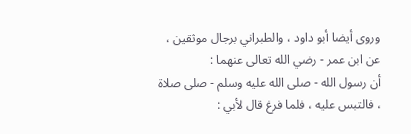وروى أيضا أبو داود ، والطبراني برجال موثقين ، عن ابن عمر - رضي الله تعالى عنهما :
أن رسول الله - صلى الله عليه وسلم - صلى صلاة ، فالتبس عليه ، فلما فرغ قال لأبي :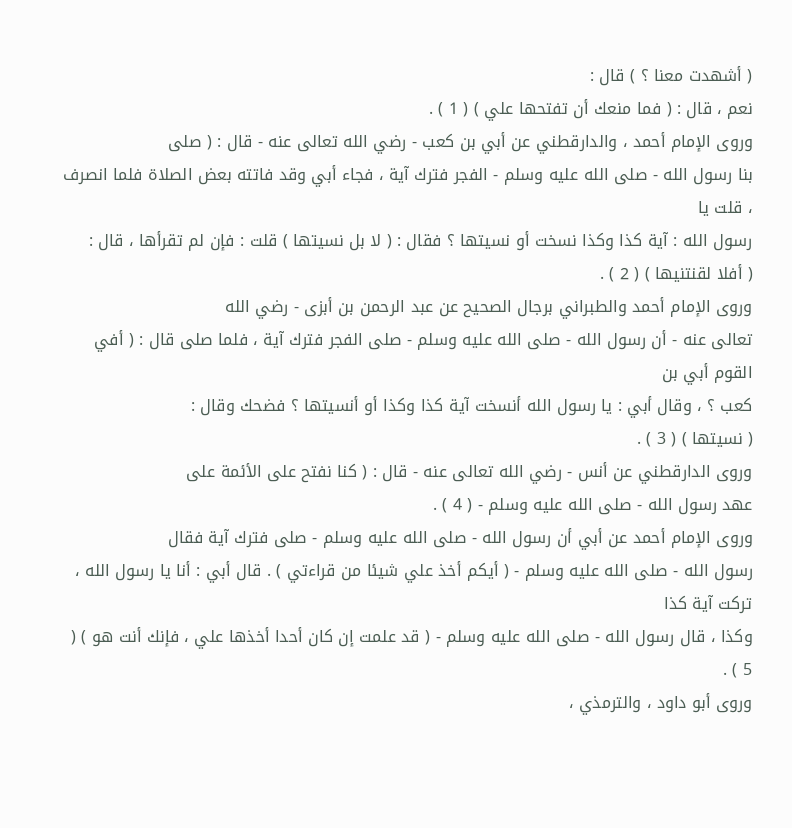( أشهدت معنا ؟ ) قال :
نعم ، قال : ( فما منعك أن تفتحها علي ) ( 1 ) .
وروى الإمام أحمد ، والدارقطني عن أبي بن كعب - رضي الله تعالى عنه - قال : ( صلى
بنا رسول الله - صلى الله عليه وسلم - الفجر فترك آية ، فجاء أبي وقد فاتته بعض الصلاة فلما انصرف ، قلت يا
رسول الله : آية كذا وكذا نسخت أو نسيتها ؟ فقال : ( لا بل نسيتها ) قلت : فإن لم تقرأها ، قال :
( أفلا لقنتنيها ) ( 2 ) .
وروى الإمام أحمد والطبراني برجال الصحيح عن عبد الرحمن بن أبزى - رضي الله
تعالى عنه - أن رسول الله - صلى الله عليه وسلم - صلى الفجر فترك آية ، فلما صلى قال : ( أفي القوم أبي بن
كعب ؟ ، وقال أبي : يا رسول الله أنسخت آية كذا وكذا أو أنسيتها ؟ فضحك وقال :
( نسيتها ) ( 3 ) .
وروى الدارقطني عن أنس - رضي الله تعالى عنه - قال : ( كنا نفتح على الأئمة على
عهد رسول الله - صلى الله عليه وسلم - ( 4 ) .
وروى الإمام أحمد عن أبي أن رسول الله - صلى الله عليه وسلم - صلى فترك آية فقال
رسول الله - صلى الله عليه وسلم - ( أيكم أخذ علي شيئا من قراءتي ) . قال أبي : أنا يا رسول الله ، تركت آية كذا
وكذا ، قال رسول الله - صلى الله عليه وسلم - ( قد علمت إن كان أحدا أخذها علي ، فإنك أنت هو ) ( 5 ) .
وروى أبو داود ، والترمذي ،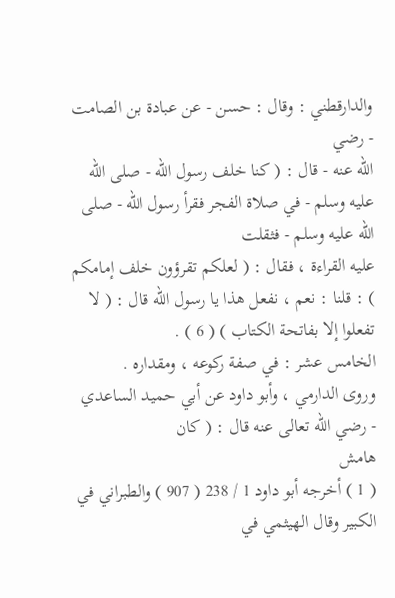والدارقطني : وقال : حسن - عن عبادة بن الصامت - رضي
الله عنه - قال : ( كنا خلف رسول الله - صلى الله عليه وسلم - في صلاة الفجر فقرأ رسول الله - صلى الله عليه وسلم - فثقلت
عليه القراءة ، فقال : ( لعلكم تقرؤون خلف إمامكم ) : قلنا : نعم ، نفعل هذا يا رسول الله قال : ( لا
تفعلوا إلا بفاتحة الكتاب ) ( 6 ) .
الخامس عشر : في صفة ركوعه ، ومقداره .
وروى الدارمي ، وأبو داود عن أبي حميد الساعدي - رضي الله تعالى عنه قال : ( كان
هامش
( 1 ) أخرجه أبو داود 1 / 238 ( 907 ) والطبراني في الكبير وقال الهيثمي في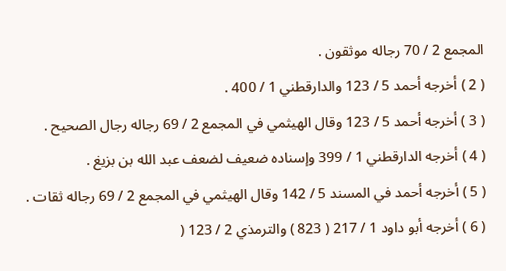المجمع 2 / 70 رجاله موثقون .
( 2 ) أخرجه أحمد 5 / 123 والدارقطني 1 / 400 .
( 3 ) أخرجه أحمد 5 / 123 وقال الهيثمي في المجمع 2 / 69 رجاله رجال الصحيح .
( 4 ) أخرجه الدارقطني 1 / 399 وإسناده ضعيف لضعف عبد الله بن بزيغ .
( 5 ) أخرجه أحمد في المسند 5 / 142 وقال الهيثمي في المجمع 2 / 69 رجاله ثقات .
( 6 ) أخرجه أبو داود 1 / 217 ( 823 ) والترمذي 2 / 123 (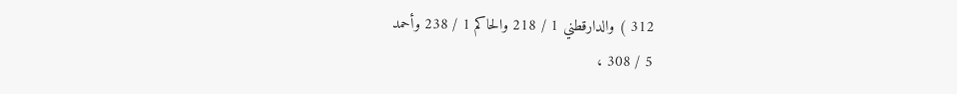312 ) والدارقطني 1 / 218 والحاكم 1 / 238 وأحمد
5 / 308 ،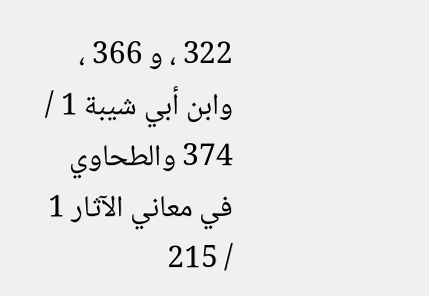322 ، و 366 ، وابن أبي شيبة 1 / 374 والطحاوي في معاني الآثار 1 / 215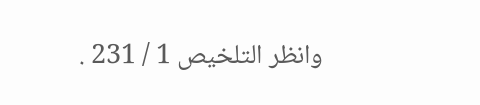وانظر التلخيص 1 / 231 .